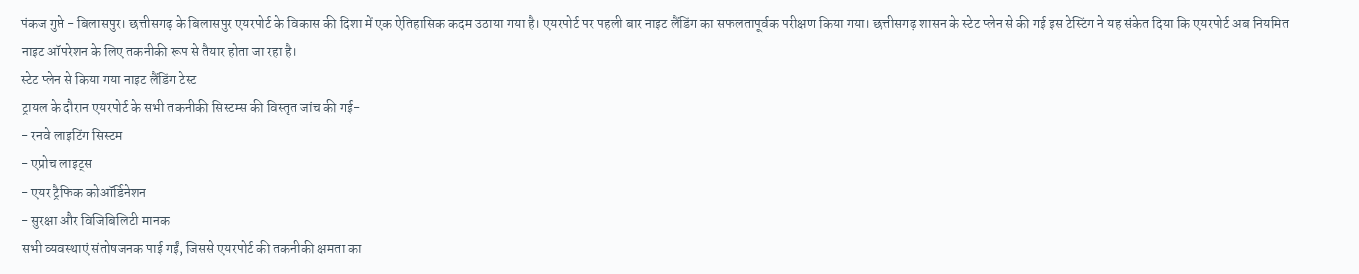पंकज गुप्ते - बिलासपुर। छत्तीसगढ़ के बिलासपुर एयरपोर्ट के विकास की दिशा में एक ऐतिहासिक कदम उठाया गया है। एयरपोर्ट पर पहली बार नाइट लैंडिंग का सफलतापूर्वक परीक्षण किया गया। छत्तीसगढ़ शासन के स्टेट प्लेन से की गई इस टेस्टिंग ने यह संकेत दिया कि एयरपोर्ट अब नियमित नाइट ऑपरेशन के लिए तकनीकी रूप से तैयार होता जा रहा है।
स्टेट प्लेन से किया गया नाइट लैंडिंग टेस्ट
ट्रायल के दौरान एयरपोर्ट के सभी तकनीकी सिस्टम्स की विस्तृत जांच की गई-
- रनवे लाइटिंग सिस्टम
- एप्रोच लाइट्स
- एयर ट्रैफिक कोऑर्डिनेशन
- सुरक्षा और विजिबिलिटी मानक
सभी व्यवस्थाएं संतोषजनक पाई गईं, जिससे एयरपोर्ट की तकनीकी क्षमता का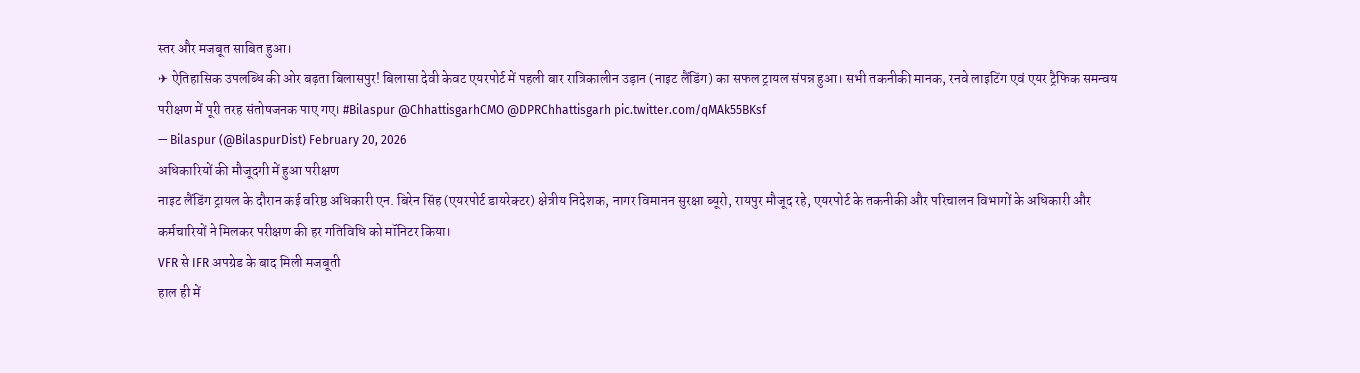स्तर और मजबूत साबित हुआ।
✈ ऐतिहासिक उपलब्धि की ओर बढ़ता बिलासपुर! बिलासा देवी केवट एयरपोर्ट में पहली बार रात्रिकालीन उड़ान (नाइट लैंडिंग) का सफल ट्रायल संपन्न हुआ। सभी तकनीकी मानक, रनवे लाइटिंग एवं एयर ट्रैफिक समन्वय परीक्षण में पूरी तरह संतोषजनक पाए गए। #Bilaspur @ChhattisgarhCMO @DPRChhattisgarh pic.twitter.com/qMAk55BKsf
— Bilaspur (@BilaspurDist) February 20, 2026
अधिकारियों की मौजूदगी में हुआ परीक्षण
नाइट लैंडिंग ट्रायल के दौरान कई वरिष्ठ अधिकारी एन. बिरेन सिंह (एयरपोर्ट डायरेक्टर) क्षेत्रीय निदेशक, नागर विमानन सुरक्षा ब्यूरो, रायपुर मौजूद रहे, एयरपोर्ट के तकनीकी और परिचालन विभागों के अधिकारी और कर्मचारियों ने मिलकर परीक्षण की हर गतिविधि को मॉनिटर किया।
VFR से IFR अपग्रेड के बाद मिली मजबूती
हाल ही में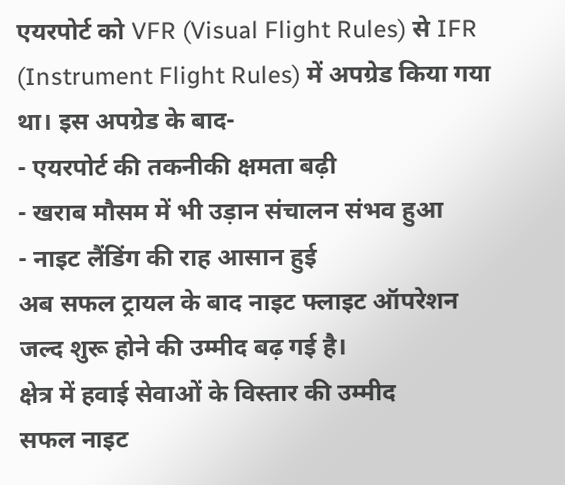एयरपोर्ट को VFR (Visual Flight Rules) से IFR (Instrument Flight Rules) में अपग्रेड किया गया था। इस अपग्रेड के बाद-
- एयरपोर्ट की तकनीकी क्षमता बढ़ी
- खराब मौसम में भी उड़ान संचालन संभव हुआ
- नाइट लैंडिंग की राह आसान हुई
अब सफल ट्रायल के बाद नाइट फ्लाइट ऑपरेशन जल्द शुरू होने की उम्मीद बढ़ गई है।
क्षेत्र में हवाई सेवाओं के विस्तार की उम्मीद
सफल नाइट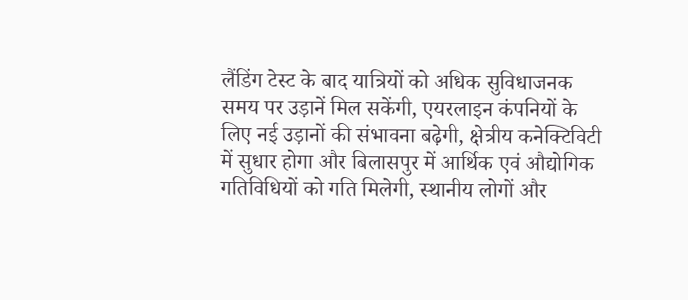लैंडिंग टेस्ट के बाद यात्रियों को अधिक सुविधाजनक समय पर उड़ानें मिल सकेंगी, एयरलाइन कंपनियों के लिए नई उड़ानों की संभावना बढ़ेगी, क्षेत्रीय कनेक्टिविटी में सुधार होगा और बिलासपुर में आर्थिक एवं औद्योगिक गतिविधियों को गति मिलेगी, स्थानीय लोगों और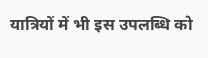यात्रियों में भी इस उपलब्धि को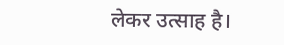लेकर उत्साह है।